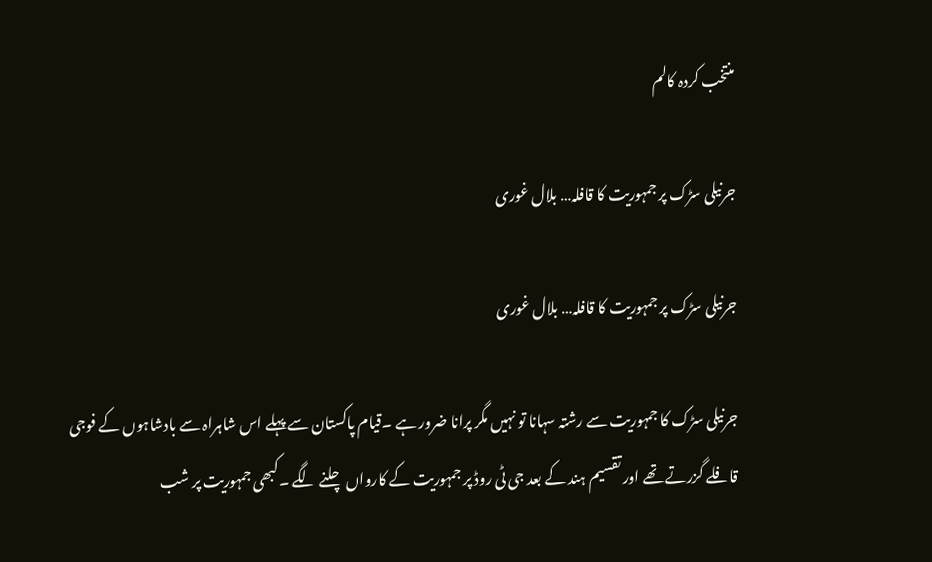منتخب کردہ کالم

جرنیلی سڑک پر جمہوریت کا قافلہ… بلال غوری

جرنیلی سڑک پر جمہوریت کا قافلہ… بلال غوری

جرنیلی سڑک کا جمہوریت سے رشتہ سہانا تو نہیں مگر پرانا ضرور ہے ۔قیام پاکستان سے پہلے اس شاہراہ سے بادشاہوں کے فوجی قافلے گزرتے تھے اور تقسیم ہند کے بعد جی ٹی روڈ پر جمہوریت کے کارواں چلنے لگے ۔کبھی جمہوریت پر شب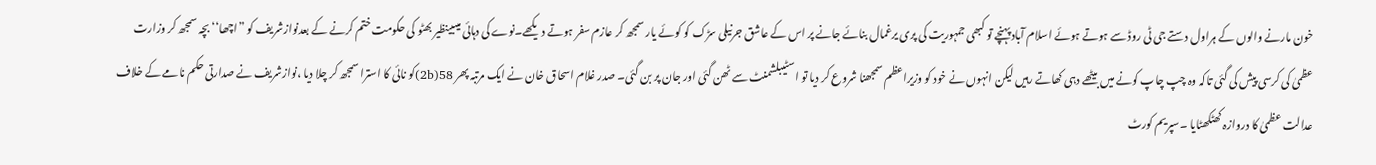خون مارنے والوں کے ہراول دستے جی ٹی روڈ سے ہوتے ہوئے اسلام آباد پہنچے تو کبھی جمہوریت کی پری یرغمال بنائے جانے پر اس کے عاشق جرنیلی سڑک کو کوئے یار سمجھ کر عازم سفر ہوتے دیکھے۔نوے کی دہائی میںبینظیر بھٹو کی حکومت ختم کرنے کے بعدنوازشریف کو ”اچھا‘‘ بچہ سمجھ کر وزارت عظمیٰ کی کرسی پیش کی گئی تاکہ وہ چپ چاپ کونے میں بیٹھے دہی کھاتے رہیں لیکن انہوں نے خود کو وزیراعظم سمجھنا شروع کر دیا تو اسٹیبلشمنٹ سے ٹھن گئی اور جان پر بن گئی۔ صدر غلام اسحاق خان نے ایک مرتبہ پھر 58(2b)کو نائی کا استرا سمجھ کر چلا دیا ،نوازشریف نے صدارتی حکم نامے کے خلاف عدالت عظمیٰ کا دروازہ کھٹکھٹایا ۔سپریم کورٹ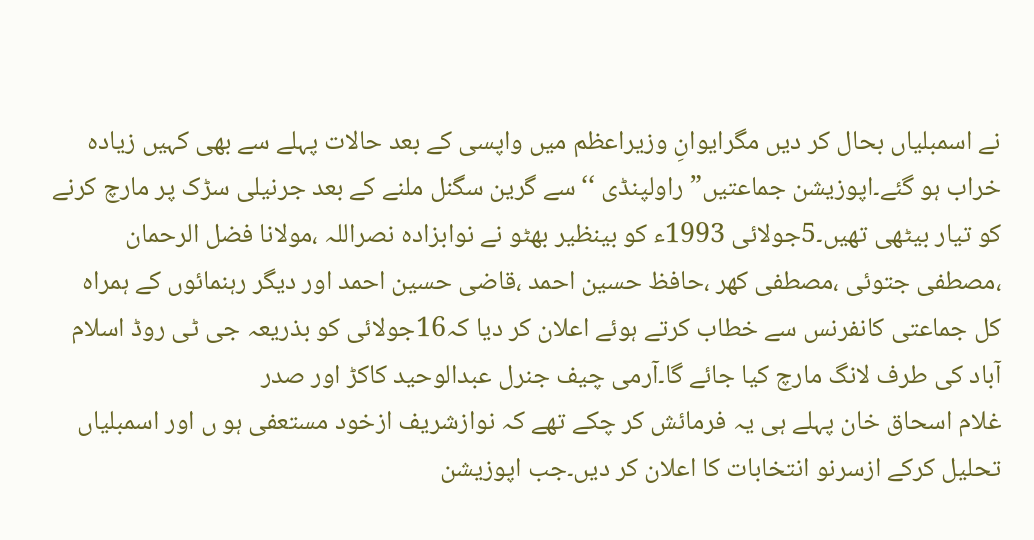نے اسمبلیاں بحال کر دیں مگرایوانِ وزیراعظم میں واپسی کے بعد حالات پہلے سے بھی کہیں زیادہ خراب ہو گئے۔اپوزیشن جماعتیں” راولپنڈی ‘‘ سے گرین سگنل ملنے کے بعد جرنیلی سڑک پر مارچ کرنے کو تیار بیٹھی تھیں۔5جولائی 1993ء کو بینظیر بھٹو نے نوابزادہ نصراللہ ،مولانا فضل الرحمان ،مصطفی جتوئی ،مصطفی کھر ،حافظ حسین احمد ،قاضی حسین احمد اور دیگر رہنمائوں کے ہمراہ کل جماعتی کانفرنس سے خطاب کرتے ہوئے اعلان کر دیا کہ16جولائی کو بذریعہ جی ٹی روڈ اسلام آباد کی طرف لانگ مارچ کیا جائے گا۔آرمی چیف جنرل عبدالوحید کاکڑ اور صدر
غلام اسحاق خان پہلے ہی یہ فرمائش کر چکے تھے کہ نوازشریف ازخود مستعفی ہو ں اور اسمبلیاں تحلیل کرکے ازسرنو انتخابات کا اعلان کر دیں۔جب اپوزیشن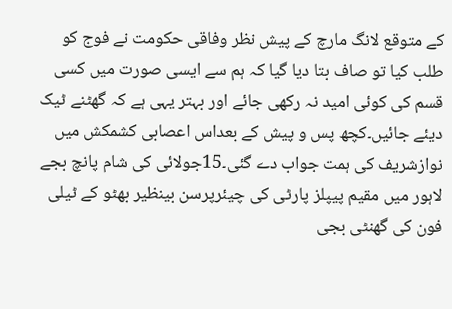کے متوقع لانگ مارچ کے پیش نظر وفاقی حکومت نے فوج کو طلب کیا تو صاف بتا دیا گیا کہ ہم سے ایسی صورت میں کسی قسم کی کوئی امید نہ رکھی جائے اور بہتر یہی ہے کہ گھٹنے ٹیک دیئے جائیں۔کچھ پس و پیش کے بعداس اعصابی کشمکش میں نوازشریف کی ہمت جواب دے گئی۔15جولائی کی شام پانچ بجے لاہور میں مقیم پیپلز پارٹی کی چیئرپرسن بینظیر بھٹو کے ٹیلی فون کی گھنٹی بجی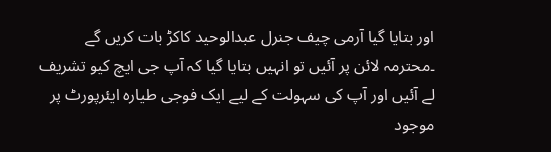اور بتایا گیا آرمی چیف جنرل عبدالوحید کاکڑ بات کریں گے ۔محترمہ لائن پر آئیں تو انہیں بتایا گیا کہ آپ جی ایچ کیو تشریف لے آئیں اور آپ کی سہولت کے لیے ایک فوجی طیارہ ایئرپورٹ پر موجود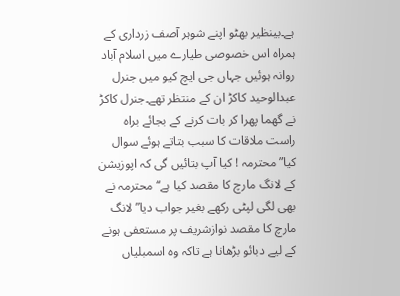ہے۔بینظیر بھٹو اپنے شوہر آصف زرداری کے ہمراہ اس خصوصی طیارے میں اسلام آباد روانہ ہوئیں جہاں جی ایچ کیو میں جنرل عبدالوحید کاکڑ ان کے منتظر تھے۔جنرل کاکڑ نے گھما پھرا کر بات کرنے کے بجائے براہ راست ملاقات کا سبب بتاتے ہوئے سوال کیا”محترمہ ! کیا آپ بتائیں گی کہ اپوزیشن کے لانگ مارچ کا مقصد کیا ہے‘‘ محترمہ نے بھی لگی لپٹی رکھے بغیر جواب دیا”لانگ مارچ کا مقصد نوازشریف پر مستعفی ہونے کے لیے دبائو بڑھانا ہے تاکہ وہ اسمبلیاں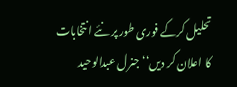تحلیل کرکے فوری طور پر نئے انتخابات کا اعلان کر دیں‘‘جنرل عبدالوحید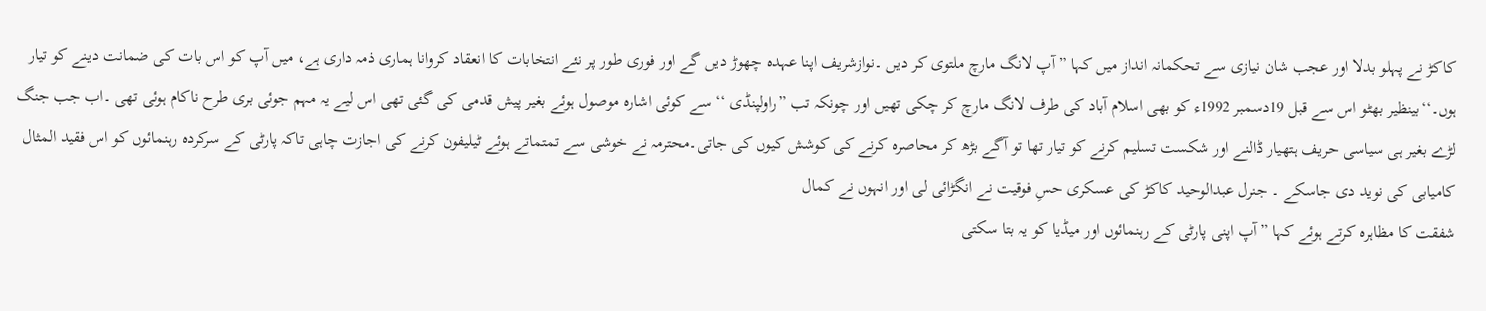کاکڑ نے پہلو بدلا اور عجب شان نیازی سے تحکمانہ انداز میں کہا ”آپ لانگ مارچ ملتوی کر دیں ۔نوازشریف اپنا عہدہ چھوڑ دیں گے اور فوری طور پر نئے انتخابات کا انعقاد کروانا ہماری ذمہ داری ہے، میں آپ کو اس بات کی ضمانت دینے کو تیار ہوں۔‘‘بینظیر بھٹو اس سے قبل 19دسمبر 1992ء کو بھی اسلام آباد کی طرف لانگ مارچ کر چکی تھیں اور چونکہ تب ”راولپنڈی ‘‘ سے کوئی اشارہ موصول ہوئے بغیر پیش قدمی کی گئی تھی اس لیے یہ مہم جوئی بری طرح ناکام ہوئی تھی ۔اب جب جنگ لڑے بغیر ہی سیاسی حریف ہتھیار ڈالنے اور شکست تسلیم کرنے کو تیار تھا تو آگے بڑھ کر محاصرہ کرنے کی کوشش کیوں کی جاتی۔محترمہ نے خوشی سے تمتماتے ہوئے ٹیلیفون کرنے کی اجازت چاہی تاکہ پارٹی کے سرکردہ رہنمائوں کو اس فقید المثال کامیابی کی نوید دی جاسکے ۔ جنرل عبدالوحید کاکڑ کی عسکری حسِ فوقیت نے انگڑائی لی اور انہوں نے کمال
شفقت کا مظاہرہ کرتے ہوئے کہا ”آپ اپنی پارٹی کے رہنمائوں اور میڈیا کو یہ بتا سکتی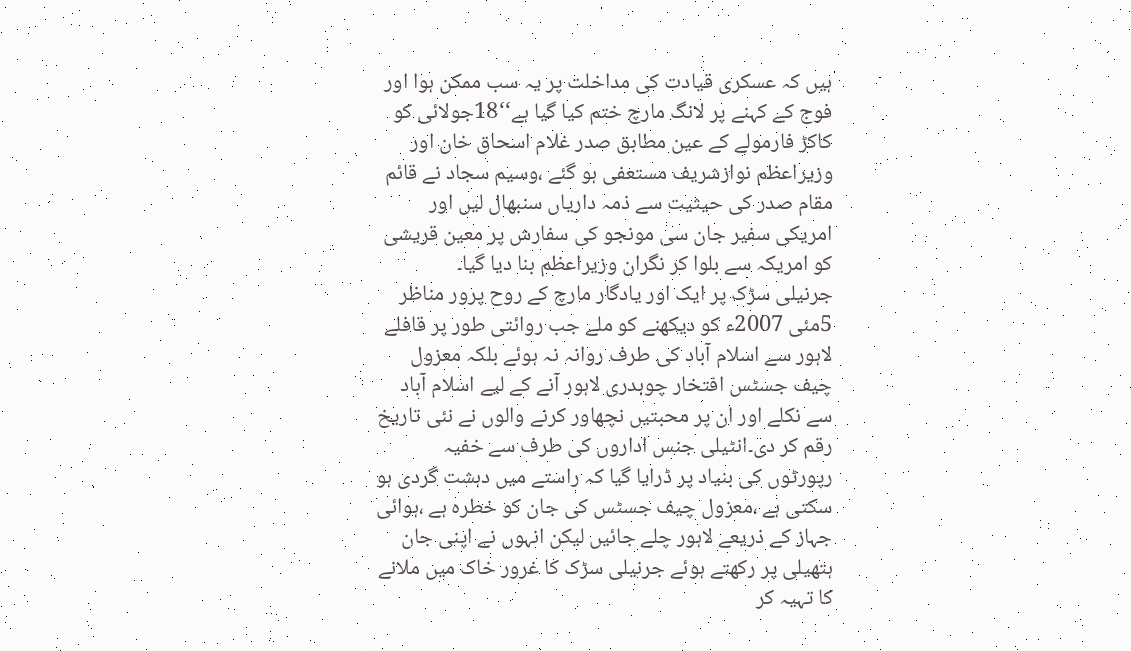ہیں کہ عسکری قیادت کی مداخلت پر یہ سب ممکن ہوا اور فوج کے کہنے پر لانگ مارچ ختم کیا گیا ہے‘‘18جولائی کو کاکڑ فارمولے کے عین مطابق صدر غلام اسحاق خان اور وزیراعظم نوازشریف مستعفی ہو گئے ،وسیم سجاد نے قائم مقام صدر کی حیثیت سے ذمہ داریاں سنبھال لیں اور امریکی سفیر جان سی مونجو کی سفارش پر معین قریشی کو امریکہ سے بلوا کر نگران وزیراعظم بنا دیا گیا۔
جرنیلی سڑک پر ایک اور یادگار مارچ کے روح پرور مناظر 5مئی 2007ء کو دیکھنے کو ملے جب روائتی طور پر قافلے لاہور سے اسلام آباد کی طرف روانہ نہ ہوئے بلکہ معزول چیف جسٹس افتخار چوہدری لاہور آنے کے لیے اسلام آباد سے نکلے اور ان پر محبتیں نچھاور کرنے والوں نے نئی تاریخ رقم کر دی۔انٹیلی جنس اداروں کی طرف سے خفیہ رپورٹوں کی بنیاد پر ڈرایا گیا کہ راستے میں دہشت گردی ہو سکتی ہے ،معزول چیف جسٹس کی جان کو خطرہ ہے ،ہوائی جہاز کے ذریعے لاہور چلے جائیں لیکن انہوں نے اپنی جان ہتھیلی پر رکھتے ہوئے جرنیلی سڑک کا غرور خاک میں ملانے کا تہیہ کر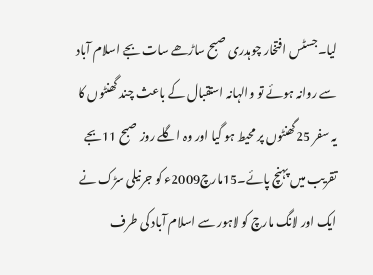لیا۔جسٹس افتخار چوہدری صبح ساڑھے سات بجے اسلام آباد سے روانہ ہوئے تو والہانہ استقبال کے باعث چند گھنٹوں کا یہ سفر 25گھنٹوں پر محیط ہو گیا اور وہ اگلے روز صبح 11بجے تقریب میں پہنچ پائے۔15مارچ2009ء کو جرنیلی سڑک نے ایک اور لانگ مارچ کو لاہور سے اسلام آباد کی طرف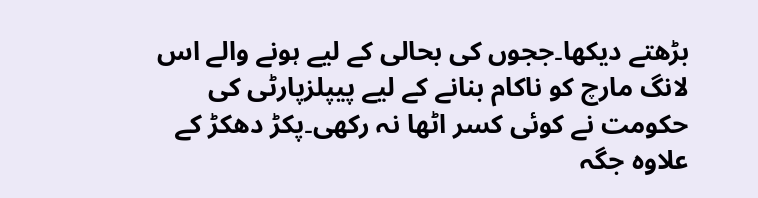بڑھتے دیکھا۔ججوں کی بحالی کے لیے ہونے والے اس لانگ مارچ کو ناکام بنانے کے لیے پیپلزپارٹی کی حکومت نے کوئی کسر اٹھا نہ رکھی۔پکڑ دھکڑ کے علاوہ جگہ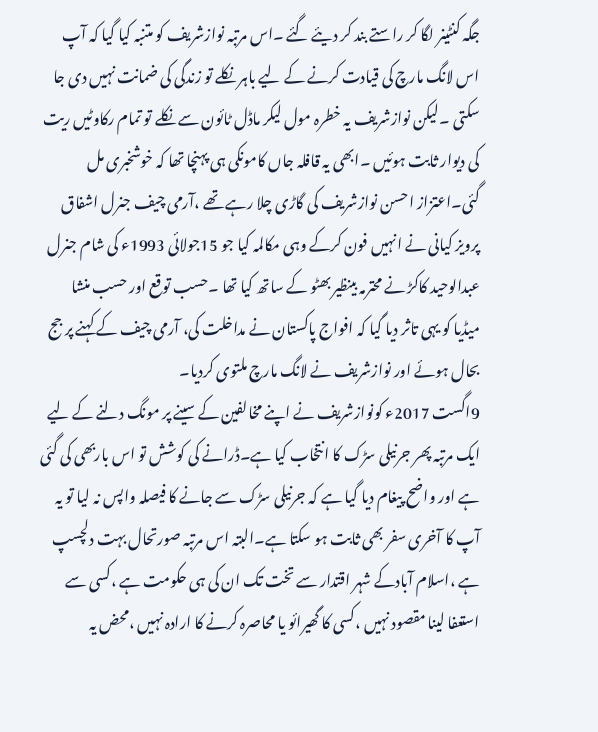جگہ کنٹینر لگا کر راستے بند کر دیئے گئے ۔اس مرتبہ نوازشریف کو متنبہ کیا گیا کہ آپ اس لانگ مارچ کی قیادت کرنے کے لیے باہر نکلے تو زندگی کی ضمانت نہیں دی جا سکتی ۔لیکن نوازشریف یہ خطرہ مول لیکر ماڈل ٹائون سے نکلے تو تمام رکاوٹیں ریت کی دیوار ثابت ہوئیں ۔ابھی یہ قافلہ جاں کامونکی ہی پہنچا تھا کہ خوشخبری مل گئی۔اعتزاز احسن نوازشریف کی گاڑی چلا رہے تھے ،آرمی چیف جنرل اشفاق پرویز کیانی نے انہیں فون کرکے وہی مکالمہ کیا جو 15جولائی 1993ء کی شام جنرل عبدالوحید کاکڑ نے محترمہ بینظیر بھٹو کے ساتھ کیا تھا ۔حسب توقع اور حسب منشا میڈیا کو یہی تاثر دیا گیا کہ افواج پاکستان نے مداخلت کی، آرمی چیف کے کہنے پر جج بحال ہوئے اور نوازشریف نے لانگ مارچ ملتوی کردیا۔
9اگست 2017ء کونوازشریف نے اپنے مخالفین کے سینے پر مونگ دلنے کے لیے ایک مرتبہ پھر جرنیلی سڑک کا انتخاب کیا ہے۔ڈرانے کی کوشش تو اس باربھی کی گئی ہے اور واضح پیغام دیا گیا ہے کہ جرنیلی سڑک سے جانے کا فیصلہ واپس نہ لیا تو یہ آپ کا آخری سفر بھی ثابت ہو سکتا ہے۔البتہ اس مرتبہ صورتحال بہت دلچسپ ہے ،اسلام آبادکے شہر اقتدار سے تخت تک ان کی ہی حکومت ہے ،کسی سے استعفا لینا مقصود نہیں ،کسی کا گھیرائو یا محاصرہ کرنے کا ارادہ نہیں ،محض یہ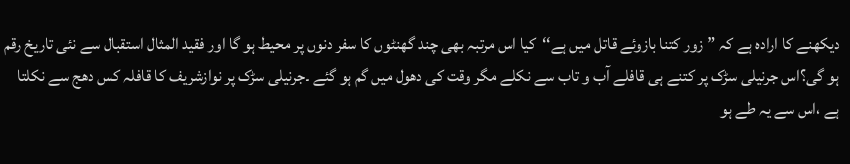دیکھنے کا ارادہ ہے کہ ”زور کتنا بازوئے قاتل میں ہے‘‘کیا اس مرتبہ بھی چند گھنٹوں کا سفر دنوں پر محیط ہو گا اور فقید المثال استقبال سے نئی تاریخ رقم ہو گی؟اس جرنیلی سڑک پر کتنے ہی قافلے آب و تاب سے نکلے مگر وقت کی دھول میں گم ہو گئے ۔جرنیلی سڑک پر نوازشریف کا قافلہ کس دھج سے نکلتا ہے ،اس سے یہ طے ہو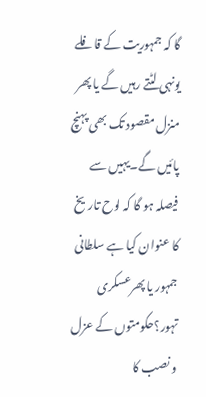گا کہ جمہوریت کے قافلے یونہی لٹتے رہیں گے یا پھر منزل مقصود تک بھی پہنچ پائیں گے۔یہیں سے فیصلہ ہو گا کہ لوح تاریخ کا عنوان کیا ہے سلطانی جمہور یا پھرعسکری تہور؟حکومتوں کے عزل و نصب کا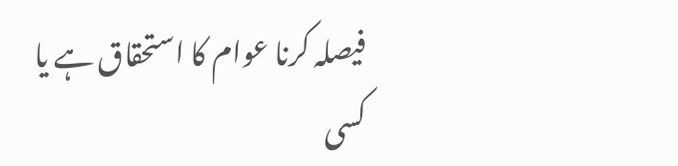فیصلہ کرنا عوام کا استحقاق ہے یا کسی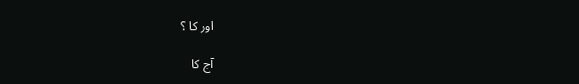اور کا ؟

آج کا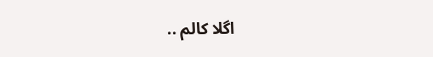اگلا کالم ..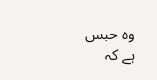وہ حبس ہے کہ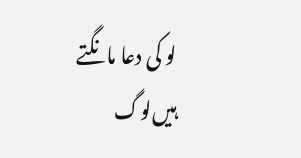لو کی دعا مانگتے ہیں‌لوگ